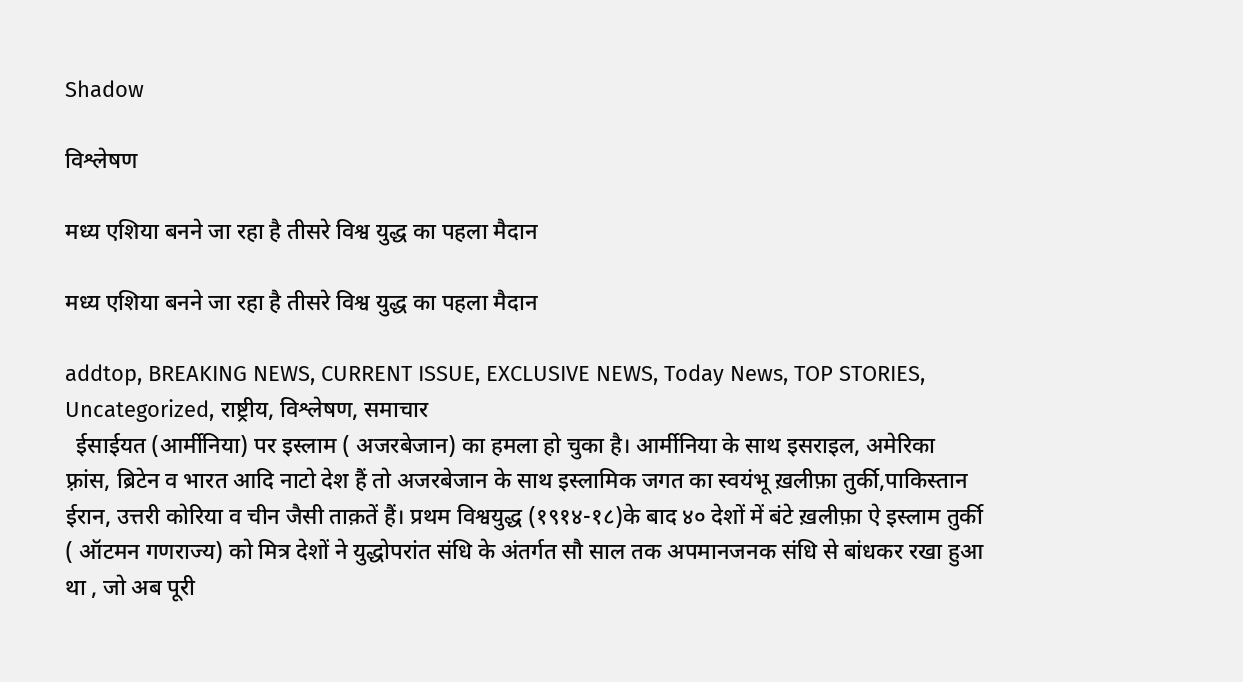Shadow

विश्लेषण

मध्य एशिया बनने जा रहा है तीसरे विश्व युद्ध का पहला मैदान

मध्य एशिया बनने जा रहा है तीसरे विश्व युद्ध का पहला मैदान

addtop, BREAKING NEWS, CURRENT ISSUE, EXCLUSIVE NEWS, Today News, TOP STORIES, Uncategorized, राष्ट्रीय, विश्लेषण, समाचार
  ईसाईयत (आर्मीनिया) पर इस्लाम ( अजरबेजान) का हमला हो चुका है। आर्मीनिया के साथ इसराइल, अमेरिका फ़्रांस, ब्रिटेन व भारत आदि नाटो देश हैं तो अजरबेजान के साथ इस्लामिक जगत का स्वयंभू ख़लीफ़ा तुर्की,पाकिस्तान ईरान, उत्तरी कोरिया व चीन जैसी ताक़तें हैं। प्रथम विश्वयुद्ध (१९१४-१८)के बाद ४० देशों में बंटे ख़लीफ़ा ऐ इस्लाम तुर्की ( ऑटमन गणराज्य) को मित्र देशों ने युद्धोपरांत संधि के अंतर्गत सौ साल तक अपमानजनक संधि से बांधकर रखा हुआ था , जो अब पूरी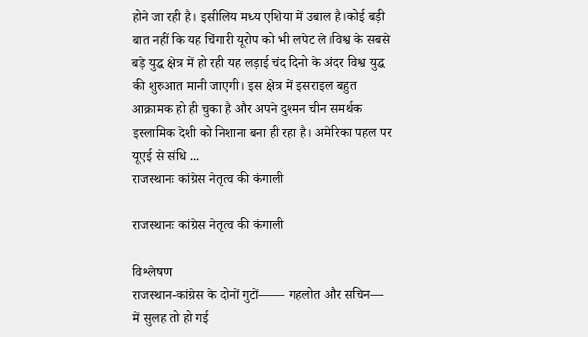होने जा रही है। इसीलिय मध्य एशिया में उबाल है।कोई बड़ी बात नहीं कि यह चिंगारी यूरोप को भी लपेट ले।विश्व के सबसे बड़े युद्ध क्षेत्र में हो रही यह लड़ाई चंद दिनो के अंदर विश्व युद्ध की शुरुआत मानी जाएगी। इस क्षेत्र में इसराइल बहुत आक्रामक हो ही चुका है और अपने दुश्मन चीन समर्थक इस्लामिक देशी को निशाना बना ही रहा है। अमेरिका पहल पर यूएई से संधि ...
राजस्थानः कांग्रेस नेतृत्व की कंगाली

राजस्थानः कांग्रेस नेतृत्व की कंगाली

विश्लेषण
राजस्थान-कांग्रेस के दोनों गुटों—— गहलोत और सचिन— में सुलह तो हो गई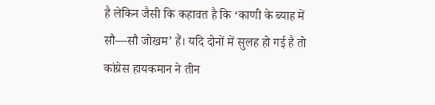है लेकिन जैसी कि कहावत है कि ‘काणी के ब्याह में सौ—सौ जोखम’ हैं। यदि दोनों में सुलह हो गई है तो कांग्रेस हायकमान ने तीन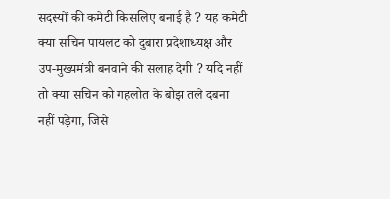सदस्यों की कमेटी किसलिए बनाई है ? यह कमेटी क्या सचिन पायलट को दुबारा प्रदेशाध्यक्ष और उप-मुख्यमंत्री बनवाने की सलाह देगी ? यदि नहीं तो क्या सचिन को गहलोत के बोझ तले दबना नहीं पड़ेगा, जिसे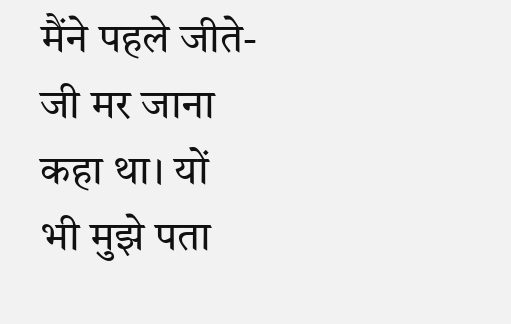मैंने पहले जीते-जी मर जाना कहा था। यों भी मुझे पता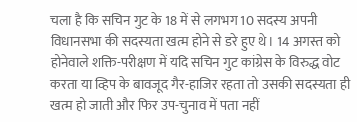चला है कि सचिन गुट के 18 में से लगभग 10 सदस्य अपनी विधानसभा की सदस्यता खत्म होने से डरे हुए थे। 14 अगस्त को होनेवाले शक्ति-परीक्षण में यदि सचिन गुट कांग्रेस के विरुद्ध वोट करता या व्हिप के बावजूद गैर-हाजिर रहता तो उसकी सदस्यता ही खत्म हो जाती और फिर उप-चुनाव में पता नहीं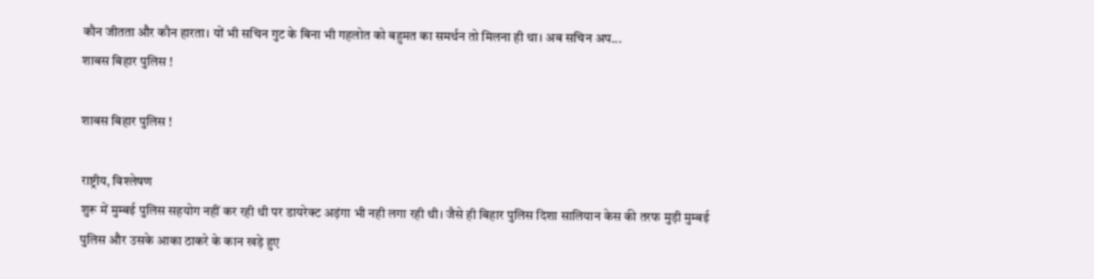कौन जीतता और कौन हारता। यों भी सचिन गुट के बिना भी गहलोत को बहुमत का समर्थन तो मिलना ही था। अब सचिन अप...
शाबस बिहार पुलिस !

शाबस बिहार पुलिस !

राष्ट्रीय, विश्लेषण
शुरू में मुम्बई पुलिस सहयोग नहीं कर रही थी पर डायरेक्ट अड़ंगा भी नही लगा रही थी। जैसे ही बिहार पुलिस दिशा सालियान केस की तरफ मुड़ी मुम्बई पुलिस और उसके आका ठाकरे के कान खड़े हुए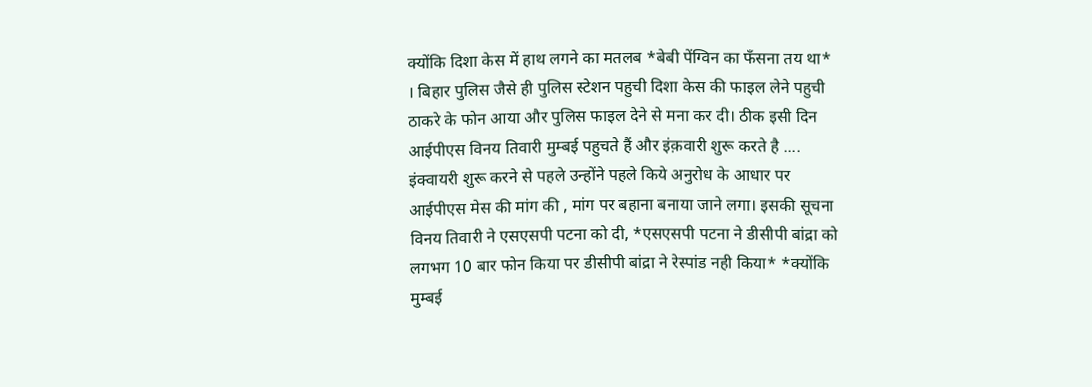क्योंकि दिशा केस में हाथ लगने का मतलब *बेबी पेंग्विन का फँसना तय था* । बिहार पुलिस जैसे ही पुलिस स्टेशन पहुची दिशा केस की फाइल लेने पहुची ठाकरे के फोन आया और पुलिस फाइल देने से मना कर दी। ठीक इसी दिन आईपीएस विनय तिवारी मुम्बई पहुचते हैं और इंक़वारी शुरू करते है .... इंक्वायरी शुरू करने से पहले उन्होंने पहले किये अनुरोध के आधार पर आईपीएस मेस की मांग की , मांग पर बहाना बनाया जाने लगा। इसकी सूचना विनय तिवारी ने एसएसपी पटना को दी, *एसएसपी पटना ने डीसीपी बांद्रा को लगभग 10 बार फोन किया पर डीसीपी बांद्रा ने रेस्पांड नही किया* *क्योंकि मुम्बई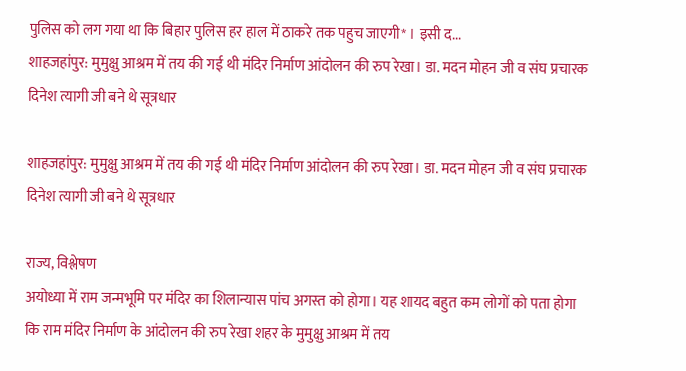पुलिस को लग गया था कि बिहार पुलिस हर हाल में ठाकरे तक पहुच जाएगी* । इसी द...
शाहजहांपुर: मुमुक्षु आश्रम में तय की गई थी मंदिर निर्माण आंदोलन की रुप रेखा। डा. मदन मोहन जी व संघ प्रचारक दिनेश त्यागी जी बने थे सूत्रधार

शाहजहांपुर: मुमुक्षु आश्रम में तय की गई थी मंदिर निर्माण आंदोलन की रुप रेखा। डा. मदन मोहन जी व संघ प्रचारक दिनेश त्यागी जी बने थे सूत्रधार

राज्य, विश्लेषण
अयोध्या में राम जन्मभूमि पर मंदिर का शिलान्यास पांच अगस्त को होगा। यह शायद बहुत कम लोगों को पता होगा कि राम मंदिर निर्माण के आंदोलन की रुप रेखा शहर के मुमुक्षु आश्रम में तय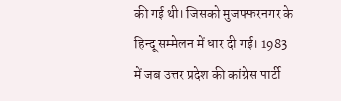की गई थी। जिसको मुजफ्फरनगर के हिन्दू सम्मेलन में धार दी गई। 1983 में जब उत्तर प्रदेश की कांग्रेस पार्टी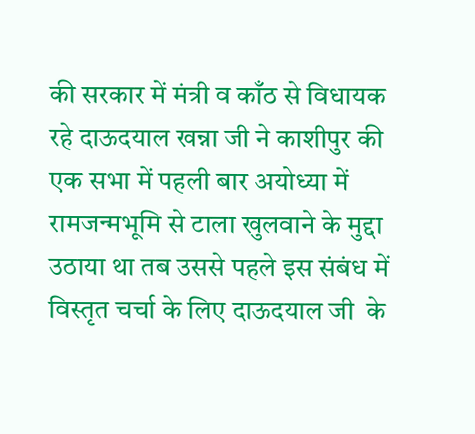की सरकार में मंत्री व काँठ से विधायक  रहे दाऊदयाल खन्ना जी ने काशीपुर की एक सभा में पहली बार अयोध्या में रामजन्मभूमि से टाला खुलवाने के मुद्दा उठाया था तब उससे पहले इस संबंध में विस्तृत चर्चा के लिए दाऊदयाल जी  के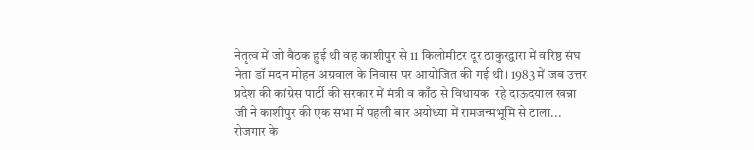नेतृत्व में जो बैठक हुई थी वह काशीपुर से 11 किलोमीटर दूर ठाकुरद्वारा में वरिष्ठ संघ नेता डॉ मदन मोहन अग्रवाल के निवास पर आयोजित की गई थी। 1983 में जब उत्तर प्रदेश की कांग्रेस पार्टी की सरकार में मंत्री व काँठ से विधायक  रहे दाऊदयाल खन्ना जी ने काशीपुर की एक सभा में पहली बार अयोध्या में रामजन्मभूमि से टाला...
रोजगार के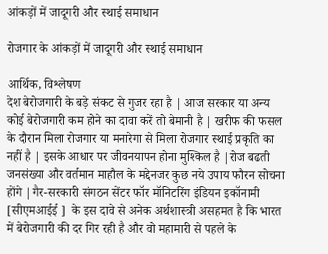आंकड़ों में जादूगरी और स्थाई समाधान

रोजगार के आंकड़ों में जादूगरी और स्थाई समाधान

आर्थिक, विश्लेषण
देश बेरोजगारी के बड़े संकट से गुजर रहा है | आज सरकार या अन्य कोई बेरोजगारी कम होने का दावा करें तो बेमानी है | खरीफ की फसल के दौरान मिला रोजगार या मनारेगा से मिला रोजगार स्थाई प्रकृति का नहीं है | इसके आधार पर जीवनयापन होना मुश्किल है |रोज बढती जनसंख्या और वर्तमान माहौल के मद्देनजर कुछ नये उपाय फौरन सोचना होंगे |गैर-सरकारी संगठन सेंटर फॉर मॉनिटरिंग इंडियन इकॉनामी [सीएमआईई ]  के इस दावे से अनेक अर्थशास्त्री असहमत है कि भारत में बेरोजगारी की दर गिर रही है और वो महामारी से पहले के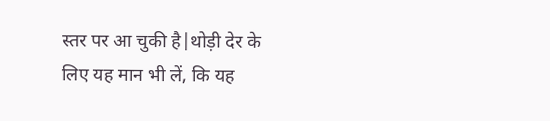स्तर पर आ चुकी है|थोड़ी देर के लिए यह मान भी लें, कि यह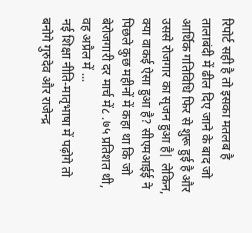रिपोर्ट सही है तो इसका मतलब है तालाबंदी में ढील दिए जाने के बाद जो आर्थिक गतिविधि फिर से शुरू हुई है और उससे रोजगार का सृजन हुआ है| लेकिन, क्या वाकई ऐसा हुआ है? सीएमआईई ने पिछले कुछ महीनों में कहा था कि जो बेरोजगारी दर मार्च में८ .७५ प्रतिशत थी, वह अप्रैल में ...
नई शिक्षा नीति-मातृभाषा में पढ़ोगे तो बनोगे गुरुदेव और राजेन्द्र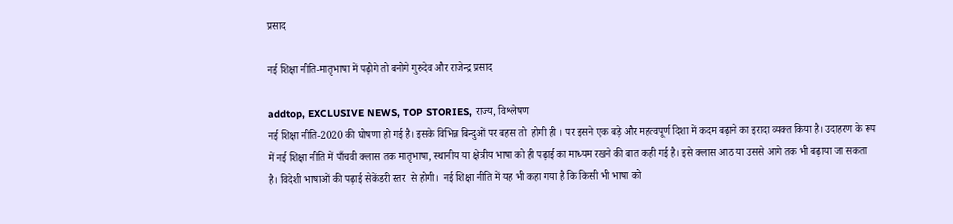प्रसाद

नई शिक्षा नीति-मातृभाषा में पढ़ोगे तो बनोगे गुरुदेव और राजेन्द्र प्रसाद

addtop, EXCLUSIVE NEWS, TOP STORIES, राज्य, विश्लेषण
नई शिक्षा नीति-2020 की घोषणा हो गई है। इसके विभिन्न बिन्दुओं पर बहस तो  होगी ही । पर इसने एक बड़े और महत्वपूर्ण दिशा में कदम बढ़ाने का इरादा व्यक्त किया है। उदाहरण के रूप में नई शिक्षा नीति में पाँचवी क्लास तक मातृभाषा, स्थानीय या क्षेत्रीय भाषा को ही पढ़ाई का माध्यम रखने की बात कही गई है। इसे क्लास आठ या उससे आगे तक भी बढ़ाया जा सकता है। विदेशी भाषाओं की पढ़ाई सेकेंडरी स्तर  से होगी।  नई शिक्षा नीति में यह भी कहा गया है कि किसी भी भाषा को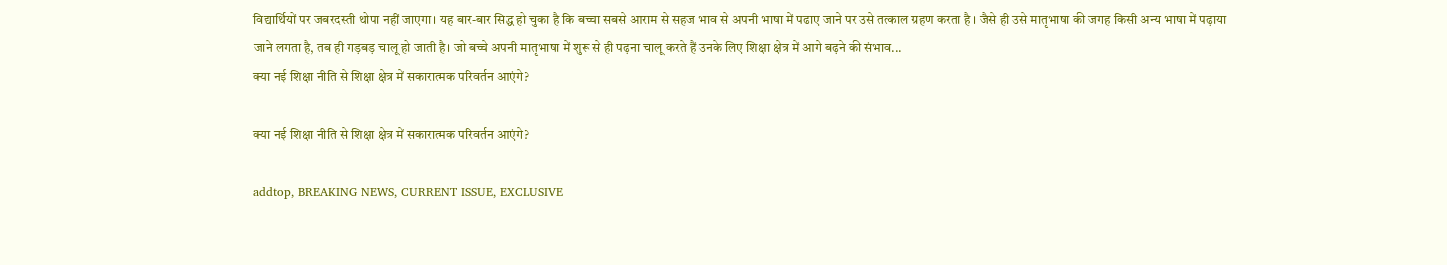विद्यार्थियों पर जबरदस्ती थोपा नहीं जाएगा। यह बार-बार सिद्ध हो चुका है कि बच्चा सबसे आराम से सहज भाव से अपनी भाषा में पढाए जाने पर उसे तत्काल ग्रहण करता है । जैसे ही उसे मातृभाषा की जगह किसी अन्य भाषा में पढ़ाया जाने लगता है, तब ही गड़बड़ चालू हो जाती है। जो बच्चे अपनी मातृभाषा में शुरू से ही पढ़ना चालू करते हैं उनके लिए शिक्षा क्षेत्र में आगे बढ़ने की संभाव...
क्या नई शिक्षा नीति से शिक्षा क्षेत्र में सकारात्मक परिवर्तन आएंगे?

क्या नई शिक्षा नीति से शिक्षा क्षेत्र में सकारात्मक परिवर्तन आएंगे?

addtop, BREAKING NEWS, CURRENT ISSUE, EXCLUSIVE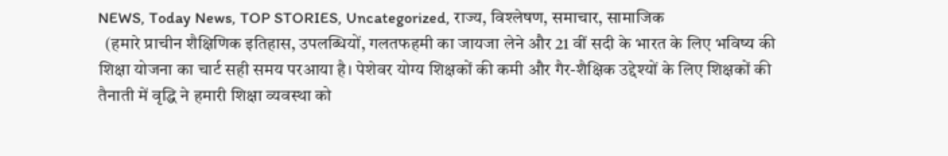NEWS, Today News, TOP STORIES, Uncategorized, राज्य, विश्लेषण, समाचार, सामाजिक
  (हमारे प्राचीन शैक्षिणिक इतिहास, उपलब्धियों, गलतफहमी का जायजा लेने और 21 वीं सदी के भारत के लिए भविष्य की शिक्षा योजना का चार्ट सही समय परआया है। पेशेवर योग्य शिक्षकों की कमी और गैर-शैक्षिक उद्देश्यों के लिए शिक्षकों की तैनाती में वृद्धि ने हमारी शिक्षा व्यवस्था को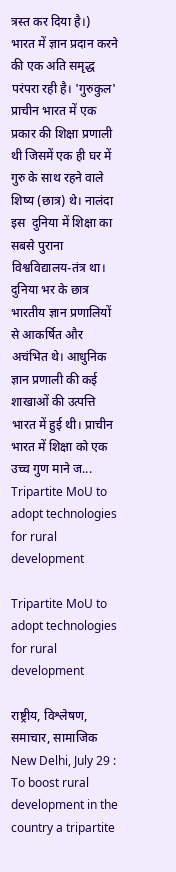त्रस्त कर दिया है।)   भारत में ज्ञान प्रदान करने की एक अति समृद्ध परंपरा रही है। 'गुरुकुल' प्राचीन भारत में एक प्रकार की शिक्षा प्रणाली थी जिसमें एक ही घर में गुरु के साथ रहने वाले शिष्य (छात्र) थे। नालंदा इस  दुनिया में शिक्षा का सबसे पुराना विश्वविद्यालय-तंत्र था। दुनिया भर के छात्र भारतीय ज्ञान प्रणालियों से आकर्षित और अचंभित थे। आधुनिक ज्ञान प्रणाली की कई शाखाओं की उत्पत्ति भारत में हुई थी। प्राचीन भारत में शिक्षा को एक उच्च गुण माने ज...
Tripartite MoU to adopt technologies for rural development

Tripartite MoU to adopt technologies for rural development

राष्ट्रीय, विश्लेषण, समाचार, सामाजिक
New Delhi, July 29 : To boost rural development in the country a tripartite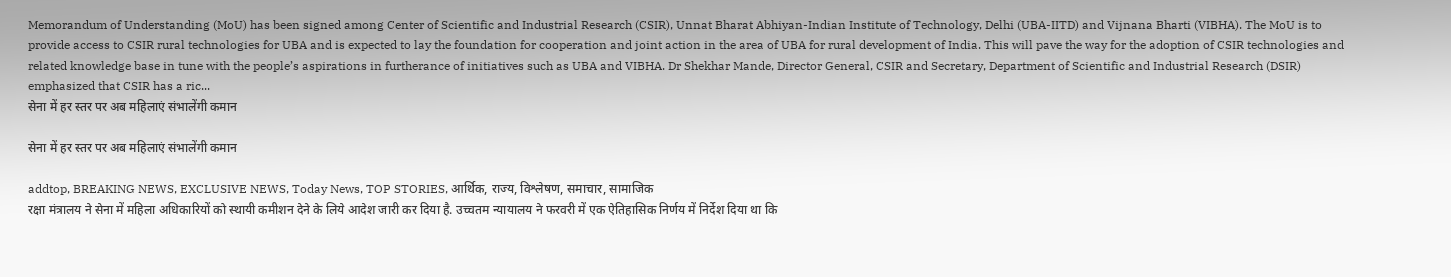Memorandum of Understanding (MoU) has been signed among Center of Scientific and Industrial Research (CSIR), Unnat Bharat Abhiyan-Indian Institute of Technology, Delhi (UBA-IITD) and Vijnana Bharti (VIBHA). The MoU is to provide access to CSIR rural technologies for UBA and is expected to lay the foundation for cooperation and joint action in the area of UBA for rural development of India. This will pave the way for the adoption of CSIR technologies and related knowledge base in tune with the people’s aspirations in furtherance of initiatives such as UBA and VIBHA. Dr Shekhar Mande, Director General, CSIR and Secretary, Department of Scientific and Industrial Research (DSIR) emphasized that CSIR has a ric...
सेना में हर स्तर पर अब महिलाएं संभालेंगी कमान

सेना में हर स्तर पर अब महिलाएं संभालेंगी कमान

addtop, BREAKING NEWS, EXCLUSIVE NEWS, Today News, TOP STORIES, आर्थिक, राज्य, विश्लेषण, समाचार, सामाजिक
रक्षा मंत्रालय ने सेना में महिला अधिकारियों को स्थायी कमीशन देने के लिये आदेश जारी कर दिया है. उच्चतम न्यायालय ने फरवरी में एक ऐतिहासिक निर्णय में निर्देश दिया था कि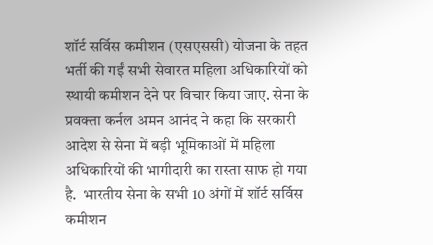शॉर्ट सर्विस कमीशन (एसएससी) योजना के तहत भर्ती की गईं सभी सेवारत महिला अधिकारियों को स्थायी कमीशन देने पर विचार किया जाए. सेना के प्रवक्ता कर्नल अमन आनंद ने कहा कि सरकारी आदेश से सेना में बड़ी भूमिकाओं में महिला अधिकारियों की भागीदारी का रास्ता साफ हो गया है.  भारतीय सेना के सभी 10 अंगों में शॉर्ट सर्विस कमीशन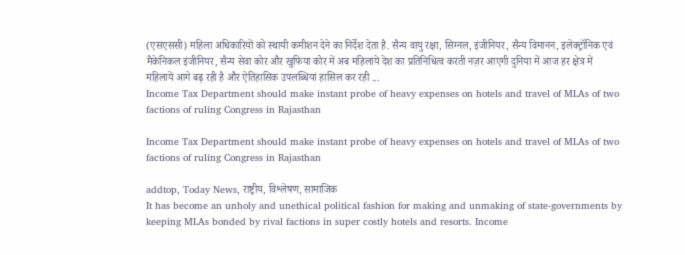(एसएससी) महिला अधिकारियों को स्थायी कमीशन देने का निर्देश देता है. सैन्य वायु रक्षा, सिग्नल, इंजीनियर, सैन्य विमानन, इलेक्ट्रॉनिक एवं मैकेनिकल इंजीनियर, सैन्य सेवा कोर और खुफिया कोर में अब महिलाये देश का प्रतिनिधित्व करती नज़र आएगी दुनिया में आज हर क्षेत्र में महिलायें आगे बढ़ रही है और ऐतिहासिक उपलब्धियां हासिल कर रही ...
Income Tax Department should make instant probe of heavy expenses on hotels and travel of MLAs of two factions of ruling Congress in Rajasthan

Income Tax Department should make instant probe of heavy expenses on hotels and travel of MLAs of two factions of ruling Congress in Rajasthan

addtop, Today News, राष्ट्रीय, विश्लेषण, सामाजिक
It has become an unholy and unethical political fashion for making and unmaking of state-governments by keeping MLAs bonded by rival factions in super costly hotels and resorts. Income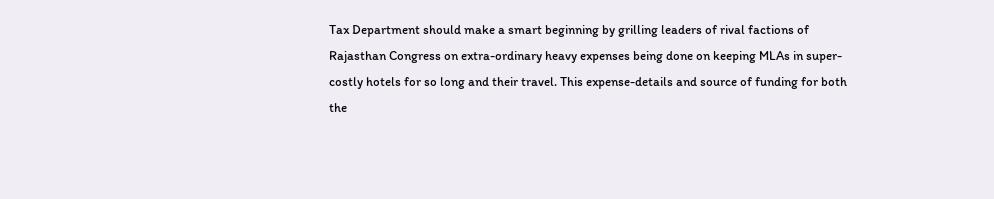Tax Department should make a smart beginning by grilling leaders of rival factions of Rajasthan Congress on extra-ordinary heavy expenses being done on keeping MLAs in super-costly hotels for so long and their travel. This expense-details and source of funding for both the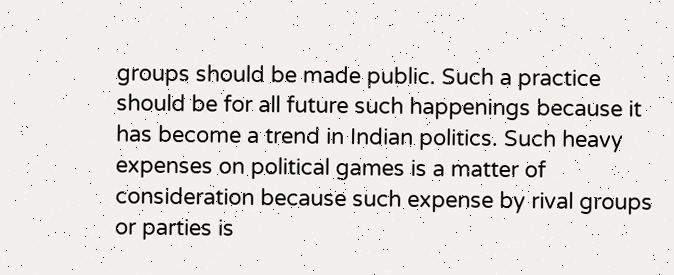groups should be made public. Such a practice should be for all future such happenings because it has become a trend in Indian politics. Such heavy expenses on political games is a matter of consideration because such expense by rival groups or parties is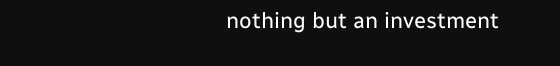nothing but an investment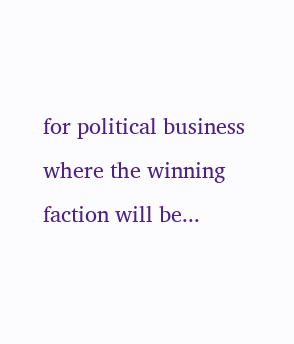for political business where the winning faction will be...